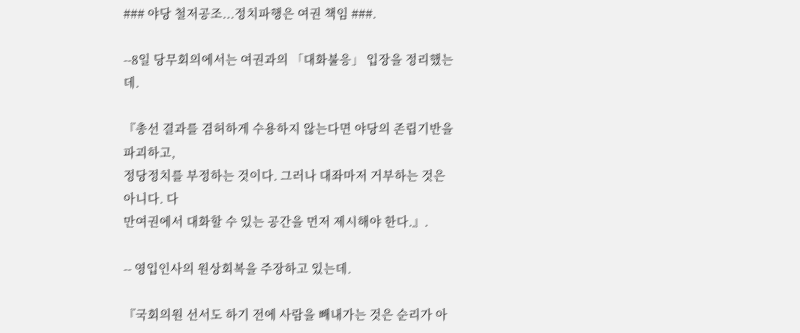### 야당 철저공조...정치파행은 여권 책임 ###.

--8일 당무회의에서는 여권과의 「대화불응」 입장을 정리했는데.

『총선 결과를 겸허하게 수용하지 않는다면 야당의 존립기반을 파괴하고,
정당정치를 부정하는 것이다. 그러나 대좌마저 거부하는 것은 아니다. 다
만여권에서 대화할 수 있는 공간을 먼저 제시해야 한다.』.

-- 영입인사의 원상회복을 주장하고 있는데.

『국회의원 선서도 하기 전에 사람을 빼내가는 것은 순리가 아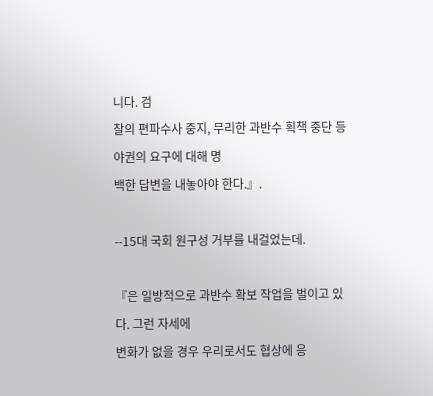니다. 검
찰의 편파수사 중지, 무리한 과반수 획책 중단 등 야권의 요구에 대해 명
백한 답변을 내놓아야 한다.』.

--15대 국회 원구성 거부를 내걸었는데.

『은 일방적으로 과반수 확보 작업을 벌이고 있다. 그런 자세에
변화가 없을 경우 우리로서도 협상에 응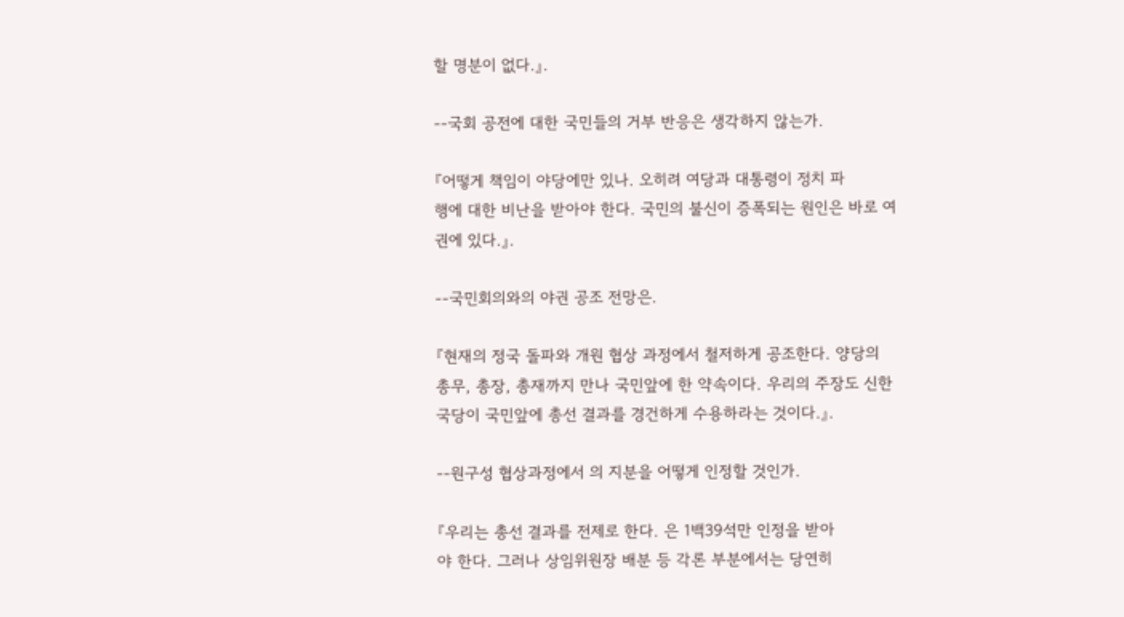할 명분이 없다.』.

--국회 공전에 대한 국민들의 거부 반응은 생각하지 않는가.

『어떻게 책임이 야당에만 있나. 오히려 여당과 대통령이 정치 파
행에 대한 비난을 받아야 한다. 국민의 불신이 증폭되는 원인은 바로 여
권에 있다.』.

--국민회의와의 야권 공조 전망은.

『현재의 정국 돌파와 개원 협상 과정에서 철저하게 공조한다. 양당의
총무, 총장, 총재까지 만나 국민앞에 한 약속이다. 우리의 주장도 신한
국당이 국민앞에 총선 결과를 경건하게 수용하라는 것이다.』.

--원구성 협상과정에서 의 지분을 어떻게 인정할 것인가.

『우리는 총선 결과를 전제로 한다. 은 1백39석만 인정을 받아
야 한다. 그러나 상임위원장 배분 등 각론 부분에서는 당연히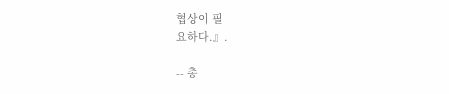협상이 필
요하다.』.

-- 총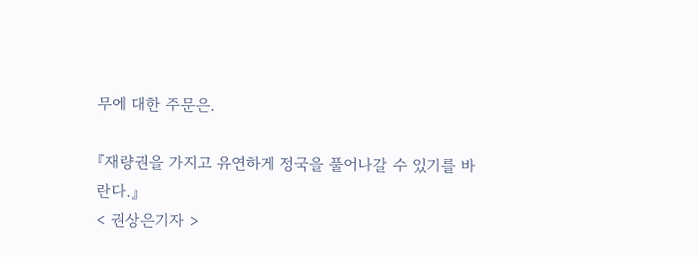무에 대한 주문은.

『재량권을 가지고 유연하게 정국을 풀어나갈 수 있기를 바란다.』
< 권상은기자 >